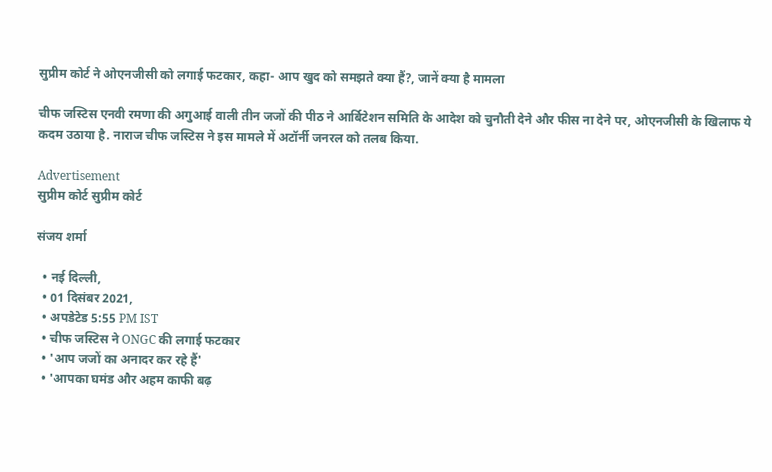सुप्रीम कोर्ट ने ओएनजीसी को लगाई फटकार, कहा- आप खुद को समझते क्या हैं?, जानें क्या है मामला

चीफ जस्टिस एनवी रमणा की अगुआई वाली तीन जजों की पीठ ने आर्बिटेशन समिति के आदेश को चुनौती देने और फीस ना देने पर, ओएनजीसी के खिलाफ ये कदम उठाया है. नाराज चीफ जस्टिस ने इस मामले में अटॉर्नी जनरल को तलब किया.

Advertisement
सुप्रीम कोर्ट सुप्रीम कोर्ट

संजय शर्मा

  • नई दिल्ली,
  • 01 दिसंबर 2021,
  • अपडेटेड 5:55 PM IST
  • चीफ जस्टिस ने ONGC की लगाई फटकार
  • 'आप जजों का अनादर कर रहे हैं'
  • 'आपका घमंड और अहम काफी बढ़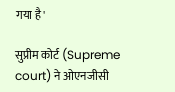गया है'

सुप्रीम कोर्ट (Supreme court) ने ओएनजीसी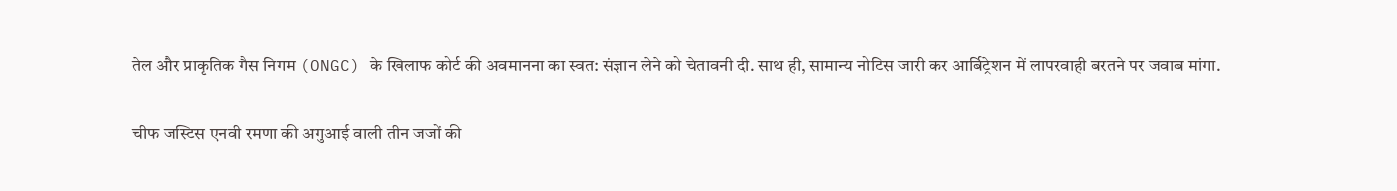तेल और प्राकृतिक गैस निगम (ONGC) के खिलाफ कोर्ट की अवमानना का स्वत: संज्ञान लेने को चेतावनी दी. साथ ही, सामान्य नोटिस जारी कर आर्बिट्रेशन में लापरवाही बरतने पर जवाब मांगा.

चीफ जस्टिस एनवी रमणा की अगुआई वाली तीन जजों की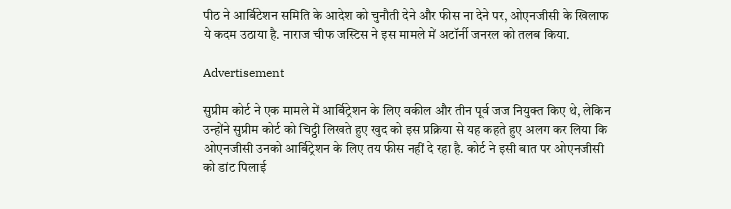पीठ ने आर्बिटेशन समिति के आदेश को चुनौती देने और फीस ना देने पर, ओएनजीसी के खिलाफ ये कदम उठाया है. नाराज चीफ जस्टिस ने इस मामले में अटॉर्नी जनरल को तलब किया.

Advertisement

सुप्रीम कोर्ट ने एक मामले में आर्बिट्रेशन के लिए वकील और तीन पूर्व जज नियुक्त किए थे, लेकिन उन्होंने सुप्रीम कोर्ट को चिट्ठी लिखते हुए खुद को इस प्रक्रिया से यह कहते हुए अलग कर लिया कि ओएनजीसी उनको आर्बिट्रेशन के लिए तय फीस नहीं दे रहा है. कोर्ट ने इसी बात पर ओएनजीसी को डांट पिलाई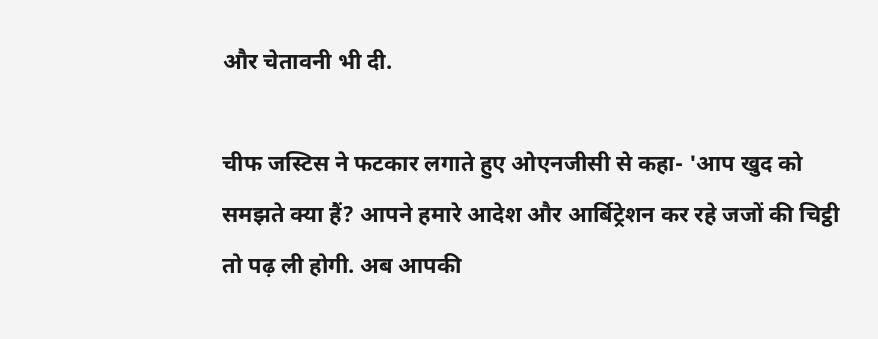और चेतावनी भी दी.

चीफ जस्टिस ने फटकार लगाते हुए ओएनजीसी से कहा- 'आप खुद को समझते क्या हैं? आपने हमारे आदेश और आर्बिट्रेशन कर रहे जजों की चिट्ठी तो पढ़ ली होगी. अब आपकी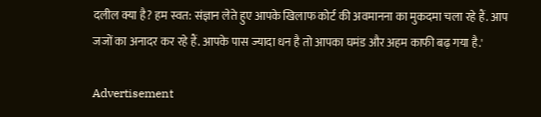दलील क्या है? हम स्वत: संज्ञान लेते हुए आपके खिलाफ कोर्ट की अवमानना का मुकदमा चला रहे हैं. आप जजों का अनादर कर रहे हैं. आपके पास ज्यादा धन है तो आपका घमंड और अहम काफी बढ़ गया है.'

Advertisement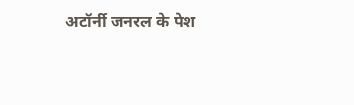अटॉर्नी जनरल के पेश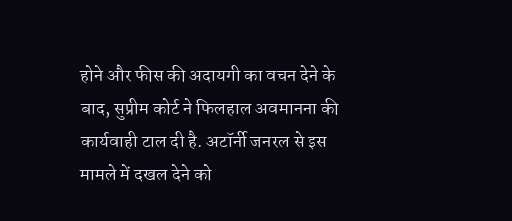होने और फीस की अदायगी का वचन देने के बाद, सुप्रीम कोर्ट ने फिलहाल अवमानना की कार्यवाही टाल दी है. अटॉर्नी जनरल से इस मामले में दखल देने को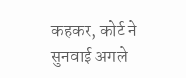कहकर, कोर्ट ने सुनवाई अगले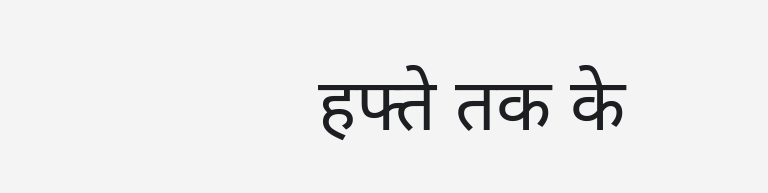हफ्ते तक के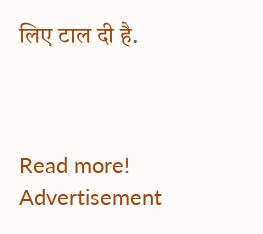लिए टाल दी है.



Read more!
Advertisement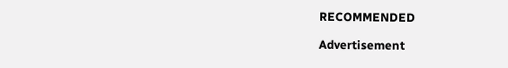RECOMMENDED

Advertisement